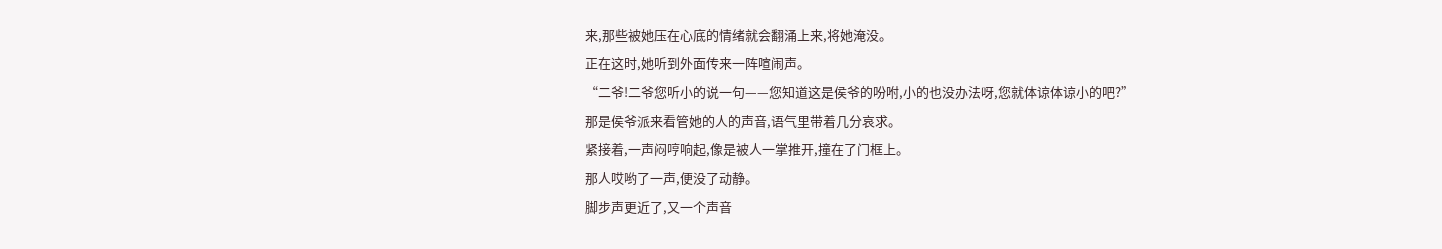来,那些被她压在心底的情绪就会翻涌上来,将她淹没。
正在这时,她听到外面传来一阵喧闹声。
“二爷!二爷您听小的说一句——您知道这是侯爷的吩咐,小的也没办法呀,您就体谅体谅小的吧?”
那是侯爷派来看管她的人的声音,语气里带着几分哀求。
紧接着,一声闷哼响起,像是被人一掌推开,撞在了门框上。
那人哎哟了一声,便没了动静。
脚步声更近了,又一个声音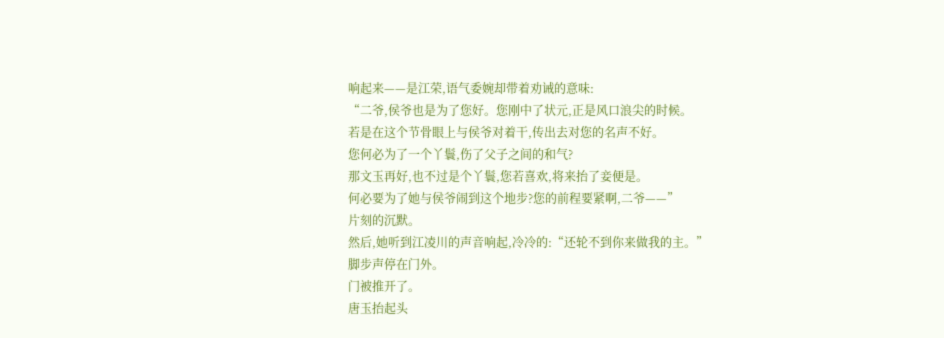响起来——是江荣,语气委婉却带着劝诫的意味:
“二爷,侯爷也是为了您好。您刚中了状元,正是风口浪尖的时候。
若是在这个节骨眼上与侯爷对着干,传出去对您的名声不好。
您何必为了一个丫鬟,伤了父子之间的和气?
那文玉再好,也不过是个丫鬟,您若喜欢,将来抬了妾便是。
何必要为了她与侯爷闹到这个地步?您的前程要紧啊,二爷——”
片刻的沉默。
然后,她听到江凌川的声音响起,冷冷的:“还轮不到你来做我的主。”
脚步声停在门外。
门被推开了。
唐玉抬起头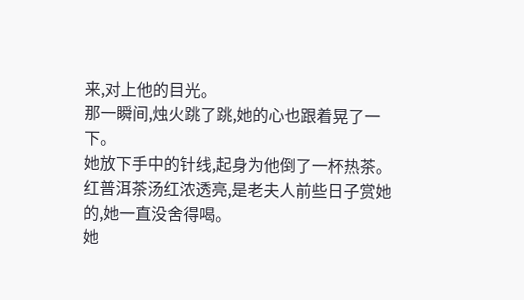来,对上他的目光。
那一瞬间,烛火跳了跳,她的心也跟着晃了一下。
她放下手中的针线,起身为他倒了一杯热茶。
红普洱茶汤红浓透亮,是老夫人前些日子赏她的,她一直没舍得喝。
她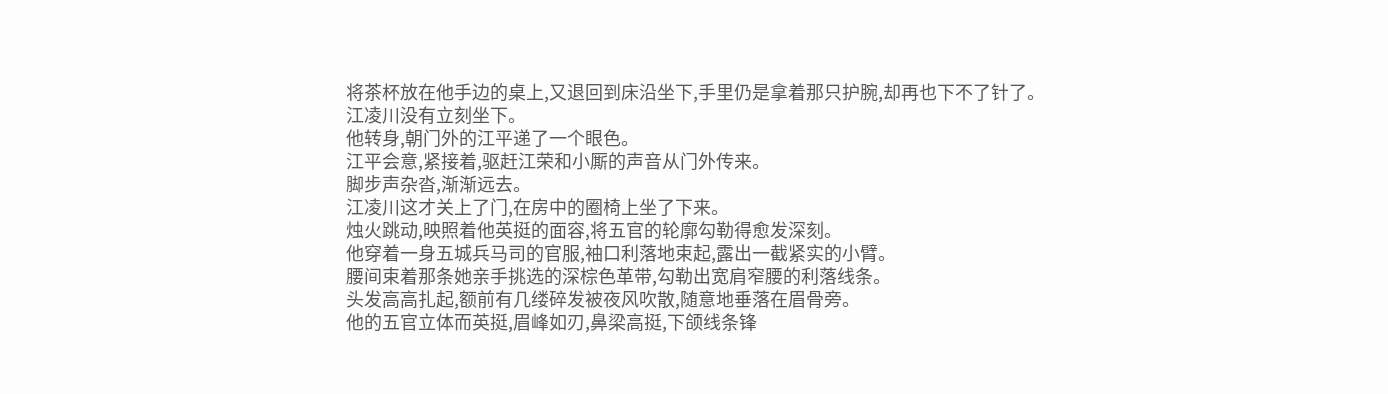将茶杯放在他手边的桌上,又退回到床沿坐下,手里仍是拿着那只护腕,却再也下不了针了。
江凌川没有立刻坐下。
他转身,朝门外的江平递了一个眼色。
江平会意,紧接着,驱赶江荣和小厮的声音从门外传来。
脚步声杂沓,渐渐远去。
江凌川这才关上了门,在房中的圈椅上坐了下来。
烛火跳动,映照着他英挺的面容,将五官的轮廓勾勒得愈发深刻。
他穿着一身五城兵马司的官服,袖口利落地束起,露出一截紧实的小臂。
腰间束着那条她亲手挑选的深棕色革带,勾勒出宽肩窄腰的利落线条。
头发高高扎起,额前有几缕碎发被夜风吹散,随意地垂落在眉骨旁。
他的五官立体而英挺,眉峰如刃,鼻梁高挺,下颌线条锋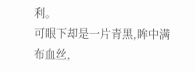利。
可眼下却是一片青黑,眸中满布血丝,